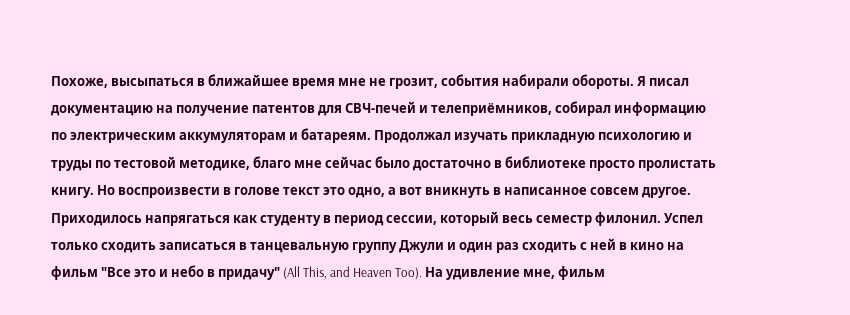Похоже, высыпаться в ближайшее время мне не грозит, события набирали обороты. Я писал документацию на получение патентов для СВЧ-печей и телеприёмников, собирал информацию по электрическим аккумуляторам и батареям. Продолжал изучать прикладную психологию и труды по тестовой методике, благо мне сейчас было достаточно в библиотеке просто пролистать книгу. Но воспроизвести в голове текст это одно, а вот вникнуть в написанное совсем другое. Приходилось напрягаться как студенту в период сессии, который весь семестр филонил. Успел только сходить записаться в танцевальную группу Джули и один раз сходить с ней в кино на фильм "Все это и небо в придачу" (All This, and Heaven Too). На удивление мне, фильм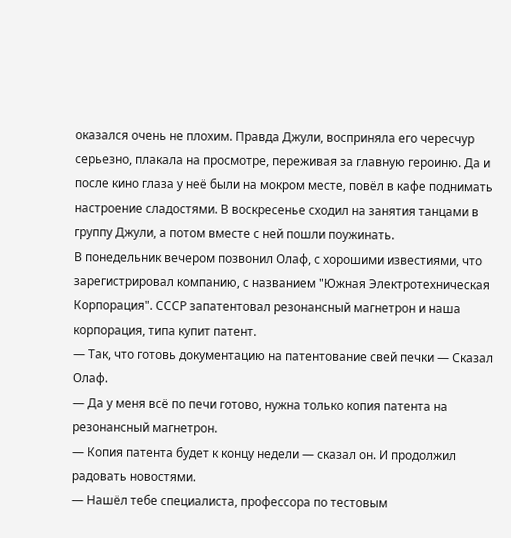оказался очень не плохим. Правда Джули, восприняла его чересчур серьезно, плакала на просмотре, переживая за главную героиню. Да и после кино глаза у неё были на мокром месте, повёл в кафе поднимать настроение сладостями. В воскресенье сходил на занятия танцами в группу Джули, а потом вместе с ней пошли поужинать.
В понедельник вечером позвонил Олаф, с хорошими известиями, что зарегистрировал компанию, с названием "Южная Электротехническая Корпорация". СССР запатентовал резонансный магнетрон и наша корпорация, типа купит патент.
— Так, что готовь документацию на патентование свей печки — Сказал Олаф.
— Да у меня всё по печи готово, нужна только копия патента на резонансный магнетрон.
— Копия патента будет к концу недели — сказал он. И продолжил радовать новостями.
— Нашёл тебе специалиста, профессора по тестовым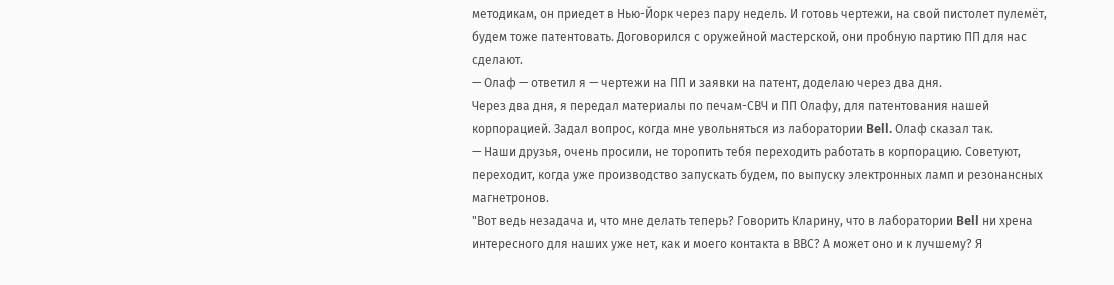методикам, он приедет в Нью-Йорк через пару недель. И готовь чертежи, на свой пистолет пулемёт, будем тоже патентовать. Договорился с оружейной мастерской, они пробную партию ПП для нас сделают.
— Олаф — ответил я — чертежи на ПП и заявки на патент, доделаю через два дня.
Через два дня, я передал материалы по печам-СВЧ и ПП Олафу, для патентования нашей корпорацией. Задал вопрос, когда мне увольняться из лаборатории Bell. Олаф сказал так.
— Наши друзья, очень просили, не торопить тебя переходить работать в корпорацию. Советуют, переходит, когда уже производство запускать будем, по выпуску электронных ламп и резонансных магнетронов.
"Вот ведь незадача и, что мне делать теперь? Говорить Кларину, что в лаборатории Bell ни хрена интересного для наших уже нет, как и моего контакта в ВВС? А может оно и к лучшему? Я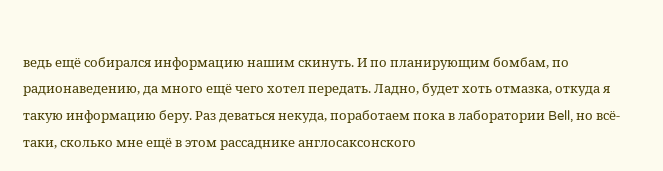ведь ещё собирался информацию нашим скинуть. И по планирующим бомбам, по радионаведению, да много ещё чего хотел передать. Ладно, будет хоть отмазка, откуда я такую информацию беру. Раз деваться некуда, поработаем пока в лаборатории Bell, но всё-таки, сколько мне ещё в этом рассаднике англосаксонского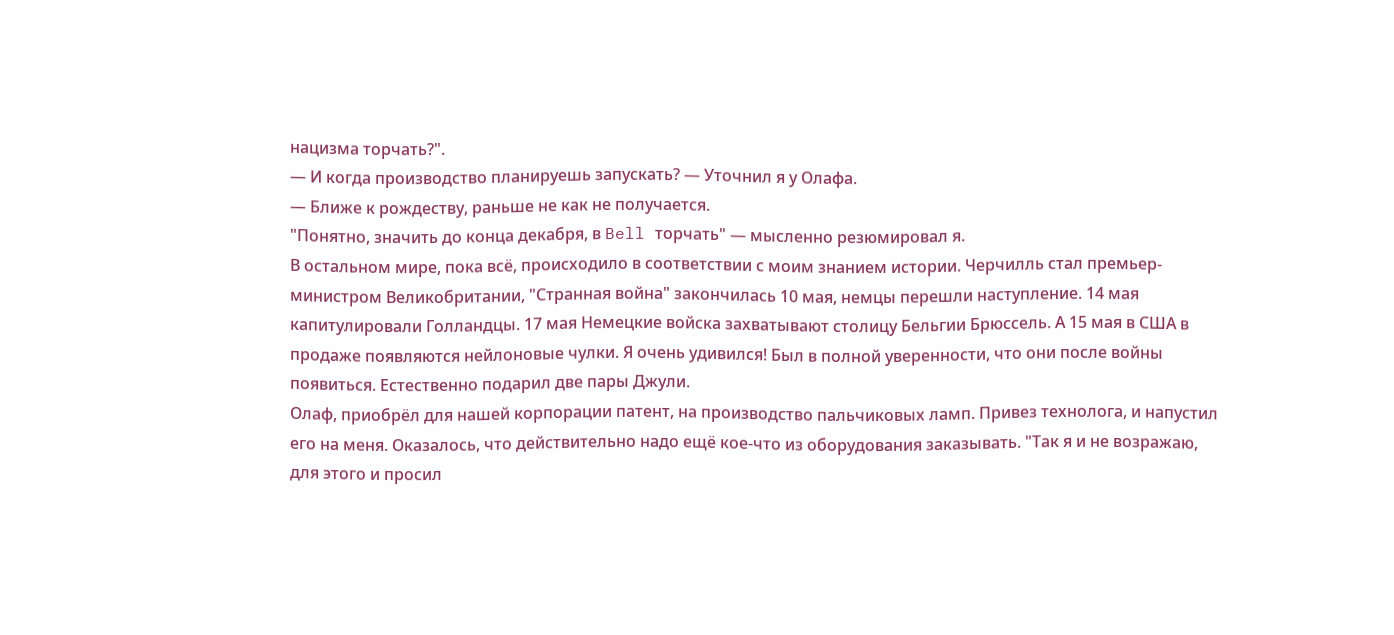нацизма торчать?".
— И когда производство планируешь запускать? — Уточнил я у Олафа.
— Ближе к рождеству, раньше не как не получается.
"Понятно, значить до конца декабря, в Bell торчать" — мысленно резюмировал я.
В остальном мире, пока всё, происходило в соответствии с моим знанием истории. Черчилль стал премьер-министром Великобритании, "Странная война" закончилась 10 мая, немцы перешли наступление. 14 мая капитулировали Голландцы. 17 мая Немецкие войска захватывают столицу Бельгии Брюссель. А 15 мая в США в продаже появляются нейлоновые чулки. Я очень удивился! Был в полной уверенности, что они после войны появиться. Естественно подарил две пары Джули.
Олаф, приобрёл для нашей корпорации патент, на производство пальчиковых ламп. Привез технолога, и напустил его на меня. Оказалось, что действительно надо ещё кое-что из оборудования заказывать. "Так я и не возражаю, для этого и просил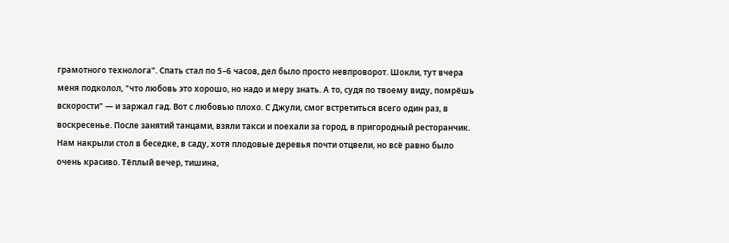грамотного технолога". Спать стал по 5–6 часов, дел было просто невпроворот. Шокли, тут вчера меня подколол, "что любовь это хорошо, но надо и меру знать. А то, судя по твоему виду, помрёшь вскорости" — и заржал гад. Вот с любовью плохо. С Джули, смог встретиться всего один раз, в воскресенье. После занятий танцами, взяли такси и поехали за город, в пригородный ресторанчик. Нам накрыли стол в беседке, в саду, хотя плодовые деревья почти отцвели, но всё равно было очень красиво. Тёплый вечер, тишина,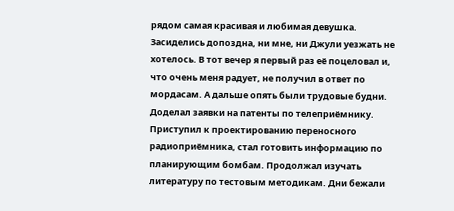рядом самая красивая и любимая девушка. Засиделись допоздна, ни мне, ни Джули уезжать не хотелось. В тот вечер я первый раз её поцеловал и, что очень меня радует, не получил в ответ по мордасам. А дальше опять были трудовые будни. Доделал заявки на патенты по телеприёмнику. Приступил к проектированию переносного радиоприёмника, стал готовить информацию по планирующим бомбам. Продолжал изучать литературу по тестовым методикам. Дни бежали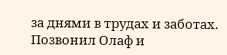за днями в трудах и заботах.
Позвонил Олаф и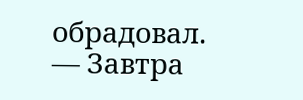обрадовал.
— Завтра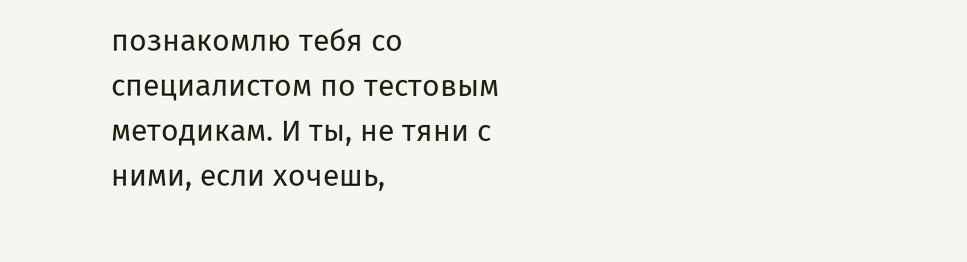познакомлю тебя со специалистом по тестовым методикам. И ты, не тяни с ними, если хочешь,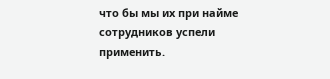что бы мы их при найме сотрудников успели применить.